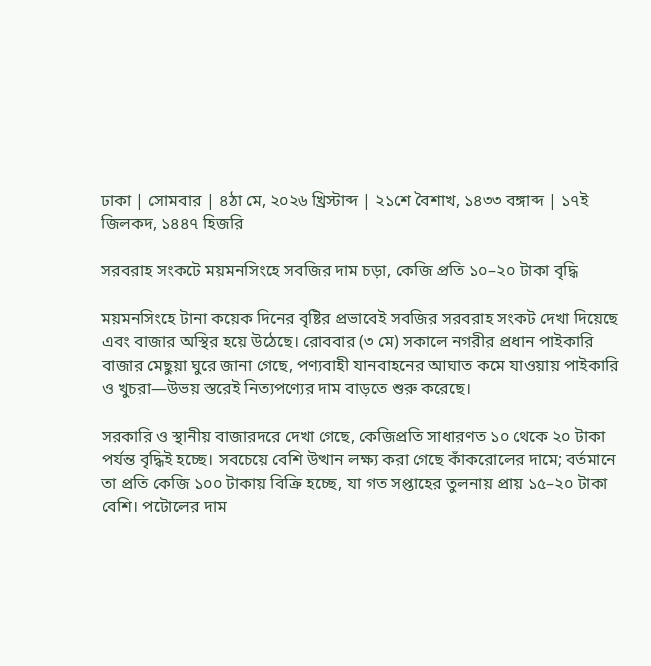ঢাকা | সোমবার | ৪ঠা মে, ২০২৬ খ্রিস্টাব্দ | ২১শে বৈশাখ, ১৪৩৩ বঙ্গাব্দ | ১৭ই জিলকদ, ১৪৪৭ হিজরি

সরবরাহ সংকটে ময়মনসিংহে সবজির দাম চড়া, কেজি প্রতি ১০–২০ টাকা বৃদ্ধি

ময়মনসিংহে টানা কয়েক দিনের বৃষ্টির প্রভাবেই সবজির সরবরাহ সংকট দেখা দিয়েছে এবং বাজার অস্থির হয়ে উঠেছে। রোববার (৩ মে) সকালে নগরীর প্রধান পাইকারি বাজার মেছুয়া ঘুরে জানা গেছে, পণ্যবাহী যানবাহনের আঘাত কমে যাওয়ায় পাইকারি ও খুচরা—উভয় স্তরেই নিত্যপণ্যের দাম বাড়তে শুরু করেছে।

সরকারি ও স্থানীয় বাজারদরে দেখা গেছে, কেজিপ্রতি সাধারণত ১০ থেকে ২০ টাকা পর্যন্ত বৃদ্ধিই হচ্ছে। সবচেয়ে বেশি উত্থান লক্ষ্য করা গেছে কাঁকরোলের দামে; বর্তমানে তা প্রতি কেজি ১০০ টাকায় বিক্রি হচ্ছে, যা গত সপ্তাহের তুলনায় প্রায় ১৫–২০ টাকা বেশি। পটোলের দাম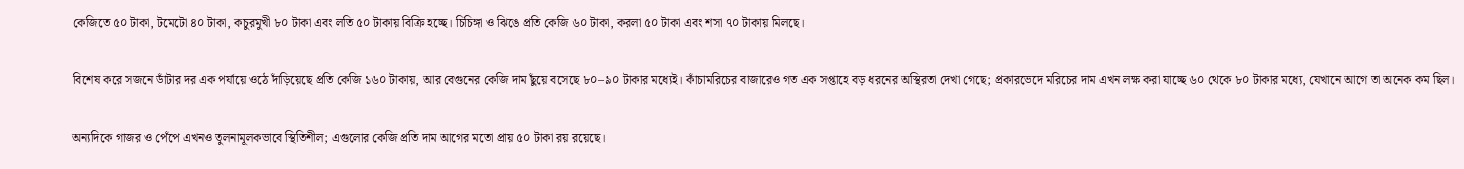কেজিতে ৫০ টাকা, টমেটো ৪০ টাকা, কচুরমুখী ৮০ টাকা এবং লতি ৫০ টাকায় বিক্রি হচ্ছে। চিচিঙ্গা ও ঝিঙে প্রতি কেজি ৬০ টাকা, করলা ৫০ টাকা এবং শসা ৭০ টাকায় মিলছে।

বিশেষ করে সজনে ডাঁটার দর এক পর্যায়ে ওঠে দাঁড়িয়েছে প্রতি কেজি ১৬০ টাকায়, আর বেগুনের কেজি দাম ছুঁয়ে বসেছে ৮০–৯০ টাকার মধ্যেই। কাঁচামরিচের বাজারেও গত এক সপ্তাহে বড় ধরনের অস্থিরতা দেখা গেছে; প্রকারভেদে মরিচের দাম এখন লক্ষ করা যাচ্ছে ৬০ থেকে ৮০ টাকার মধ্যে, যেখানে আগে তা অনেক কম ছিল।

অন্যদিকে গাজর ও পেঁপে এখনও তুলনামূলকভাবে স্থিতিশীল; এগুলোর কেজি প্রতি দাম আগের মতো প্রায় ৫০ টাকা রয় রয়েছে।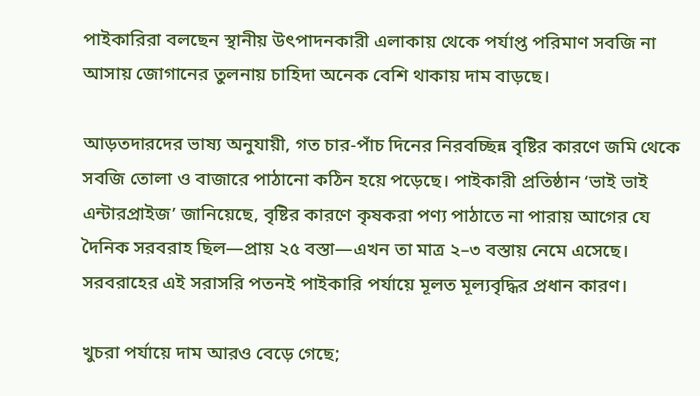পাইকারিরা বলছেন স্থানীয় উৎপাদনকারী এলাকায় থেকে পর্যাপ্ত পরিমাণ সবজি না আসায় জোগানের তুলনায় চাহিদা অনেক বেশি থাকায় দাম বাড়ছে।

আড়তদারদের ভাষ্য অনুযায়ী, গত চার-পাঁচ দিনের নিরবচ্ছিন্ন বৃষ্টির কারণে জমি থেকে সবজি তোলা ও বাজারে পাঠানো কঠিন হয়ে পড়েছে। পাইকারী প্রতিষ্ঠান ‘ভাই ভাই এন্টারপ্রাইজ’ জানিয়েছে, বৃষ্টির কারণে কৃষকরা পণ্য পাঠাতে না পারায় আগের যে দৈনিক সরবরাহ ছিল—প্রায় ২৫ বস্তা—এখন তা মাত্র ২–৩ বস্তায় নেমে এসেছে। সরবরাহের এই সরাসরি পতনই পাইকারি পর্যায়ে মূলত মূল্যবৃদ্ধির প্রধান কারণ।

খুচরা পর্যায়ে দাম আরও বেড়ে গেছে;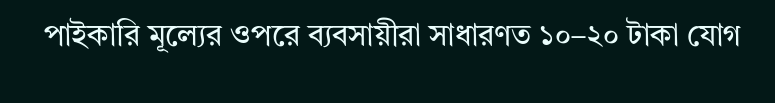পাইকারি মূল্যের ওপরে ব্যবসায়ীরা সাধারণত ১০–২০ টাকা যোগ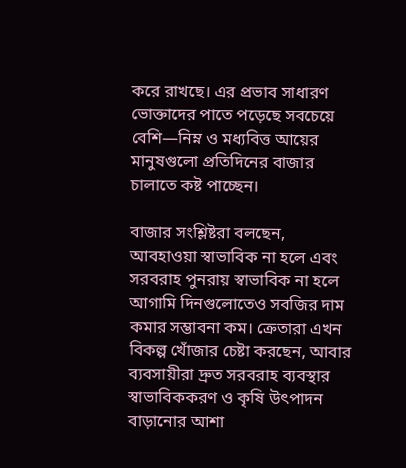করে রাখছে। এর প্রভাব সাধারণ ভোক্তাদের পাতে পড়েছে সবচেয়ে বেশি—নিম্ন ও মধ্যবিত্ত আয়ের মানুষগুলো প্রতিদিনের বাজার চালাতে কষ্ট পাচ্ছেন।

বাজার সংশ্লিষ্টরা বলছেন, আবহাওয়া স্বাভাবিক না হলে এবং সরবরাহ পুনরায় স্বাভাবিক না হলে আগামি দিনগুলোতেও সবজির দাম কমার সম্ভাবনা কম। ক্রেতারা এখন বিকল্প খোঁজার চেষ্টা করছেন, আবার ব্যবসায়ীরা দ্রুত সরবরাহ ব্যবস্থার স্বাভাবিককরণ ও কৃষি উৎপাদন বাড়ানোর আশা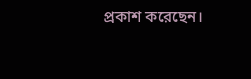প্রকাশ করেছেন।